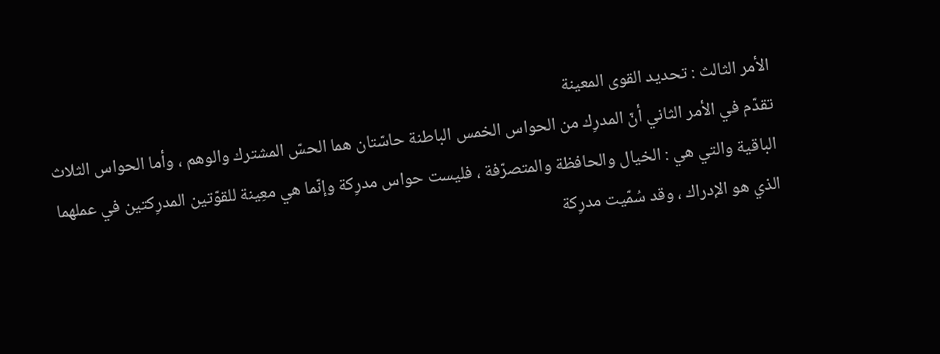الأمر الثالث : تحديد القوى المعينة
تقدّم في الأمر الثاني أنّ المدرِك من الحواس الخمس الباطنة حاسّتان هما الحسّ المشترك والوهم ، وأما الحواس الثلاث الباقية والتي هي : الخيال والحافظة والمتصرّفة ، فليست حواس مدرِكة وإنّما هي معِينة للقوّتين المدرِكتين في عملهما الذي هو الإدراك ، وقد سُمّيت مدرِكة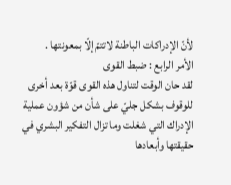لأنّ الإدراكات الباطنة لاتتمّ إلّا بمعونتها .
الأمر الرابع : ضبط القوى
لقد حان الوقت لتناول هذه القوى قوّة بعد أخرى للوقوف بشكل جليّ على شأن من شؤون عملية الإدراك التي شغلت وما تزال التفكير البشري في حقيقتها وأبعادها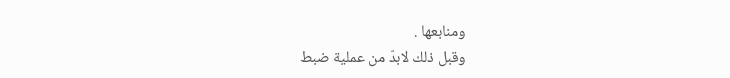ومنابعها .
وقبل ذلك لابدّ من عملية ضبط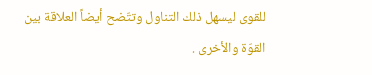للقوى ليسهل ذلك التناول وتتّضح أيضاً العلاقة بين القوّة والأخرى .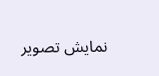نمايش تصوير